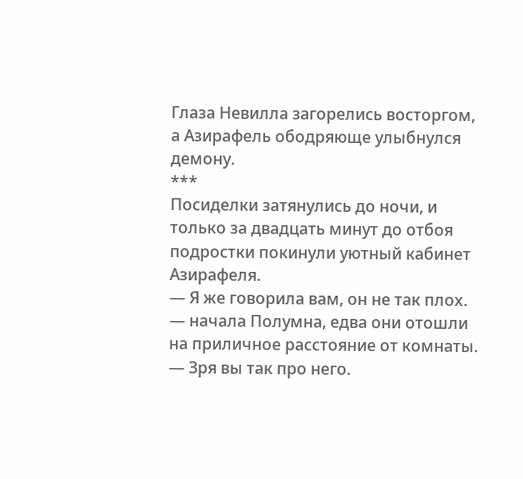Глаза Невилла загорелись восторгом, а Азирафель ободряюще улыбнулся демону.
***
Посиделки затянулись до ночи, и только за двадцать минут до отбоя подростки покинули уютный кабинет Азирафеля.
— Я же говорила вам, он не так плох. — начала Полумна, едва они отошли на приличное расстояние от комнаты. — Зря вы так про него.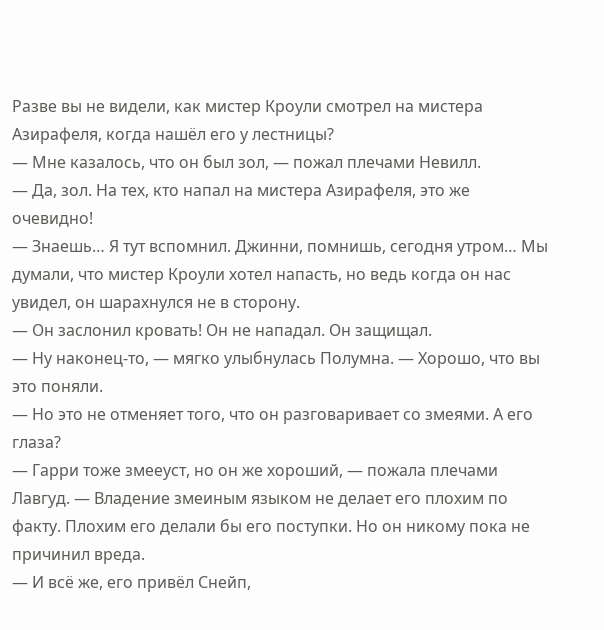Разве вы не видели, как мистер Кроули смотрел на мистера Азирафеля, когда нашёл его у лестницы?
— Мне казалось, что он был зол, — пожал плечами Невилл.
— Да, зол. На тех, кто напал на мистера Азирафеля, это же очевидно!
— Знаешь… Я тут вспомнил. Джинни, помнишь, сегодня утром… Мы думали, что мистер Кроули хотел напасть, но ведь когда он нас увидел, он шарахнулся не в сторону.
— Он заслонил кровать! Он не нападал. Он защищал.
— Ну наконец-то, — мягко улыбнулась Полумна. — Хорошо, что вы это поняли.
— Но это не отменяет того, что он разговаривает со змеями. А его глаза?
— Гарри тоже змееуст, но он же хороший, — пожала плечами Лавгуд. — Владение змеиным языком не делает его плохим по факту. Плохим его делали бы его поступки. Но он никому пока не причинил вреда.
— И всё же, его привёл Снейп,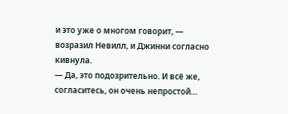и это уже о многом говорит, — возразил Невилл, и Джинни согласно кивнула.
— Да, это подозрительно. И всё же, согласитесь, он очень непростой…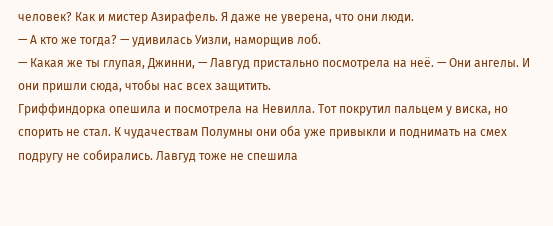человек? Как и мистер Азирафель. Я даже не уверена, что они люди.
— А кто же тогда? — удивилась Уизли, наморщив лоб.
— Какая же ты глупая, Джинни, — Лавгуд пристально посмотрела на неё. — Они ангелы. И они пришли сюда, чтобы нас всех защитить.
Гриффиндорка опешила и посмотрела на Невилла. Тот покрутил пальцем у виска, но спорить не стал. К чудачествам Полумны они оба уже привыкли и поднимать на смех подругу не собирались. Лавгуд тоже не спешила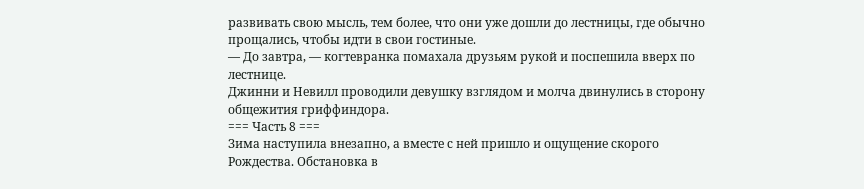развивать свою мысль, тем более, что они уже дошли до лестницы, где обычно прощались, чтобы идти в свои гостиные.
— До завтра, — когтевранка помахала друзьям рукой и поспешила вверх по лестнице.
Джинни и Невилл проводили девушку взглядом и молча двинулись в сторону общежития гриффиндора.
=== Часть 8 ===
Зима наступила внезапно, а вместе с ней пришло и ощущение скорого Рождества. Обстановка в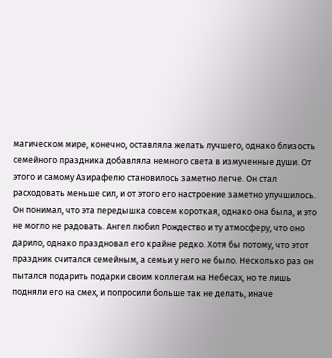магическом мире, конечно, оставляла желать лучшего, однако близость семейного праздника добавляла немного света в измученные души. От этого и самому Азирафелю становилось заметно легче. Он стал расходовать меньше сил, и от этого его настроение заметно улучшилось. Он понимал, что эта передышка совсем короткая, однако она была, и это не могло не радовать. Ангел любил Рождество и ту атмосферу, что оно дарило, однако праздновал его крайне редко. Хотя бы потому, что этот праздник считался семейным, а семьи у него не было. Несколько раз он пытался подарить подарки своим коллегам на Небесах, но те лишь подняли его на смех, и попросили больше так не делать, иначе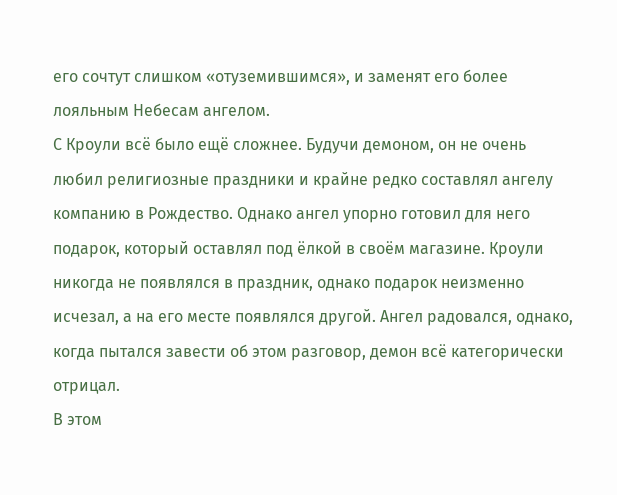его сочтут слишком «отуземившимся», и заменят его более лояльным Небесам ангелом.
С Кроули всё было ещё сложнее. Будучи демоном, он не очень любил религиозные праздники и крайне редко составлял ангелу компанию в Рождество. Однако ангел упорно готовил для него подарок, который оставлял под ёлкой в своём магазине. Кроули никогда не появлялся в праздник, однако подарок неизменно исчезал, а на его месте появлялся другой. Ангел радовался, однако, когда пытался завести об этом разговор, демон всё категорически отрицал.
В этом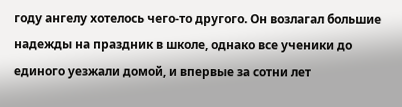году ангелу хотелось чего-то другого. Он возлагал большие надежды на праздник в школе, однако все ученики до единого уезжали домой, и впервые за сотни лет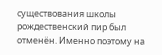существования школы рождественский пир был отменён. Именно поэтому на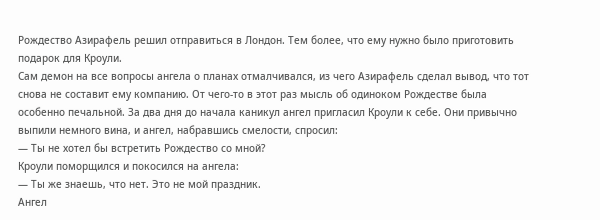Рождество Азирафель решил отправиться в Лондон. Тем более, что ему нужно было приготовить подарок для Кроули.
Сам демон на все вопросы ангела о планах отмалчивался, из чего Азирафель сделал вывод, что тот снова не составит ему компанию. От чего-то в этот раз мысль об одиноком Рождестве была особенно печальной. За два дня до начала каникул ангел пригласил Кроули к себе. Они привычно выпили немного вина, и ангел, набравшись смелости, спросил:
— Ты не хотел бы встретить Рождество со мной?
Кроули поморщился и покосился на ангела:
— Ты же знаешь, что нет. Это не мой праздник.
Ангел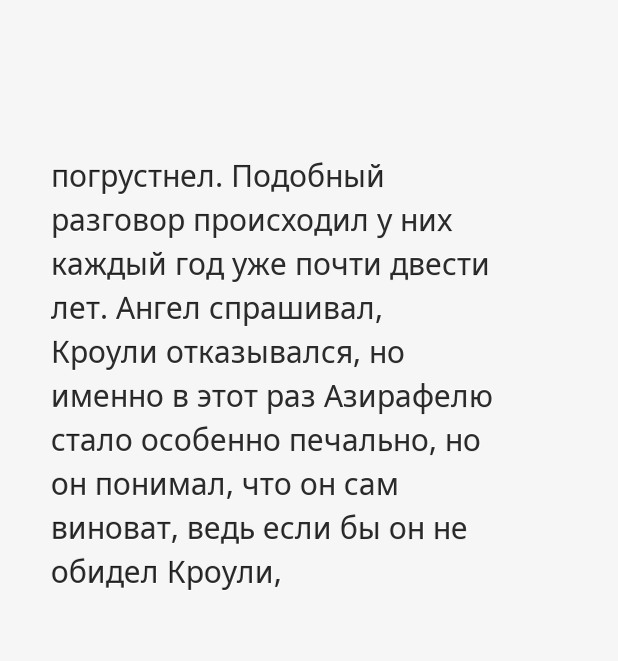погрустнел. Подобный разговор происходил у них каждый год уже почти двести лет. Ангел спрашивал, Кроули отказывался, но именно в этот раз Азирафелю стало особенно печально, но он понимал, что он сам виноват, ведь если бы он не обидел Кроули,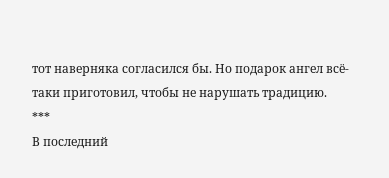тот наверняка согласился бы. Но подарок ангел всё-таки приготовил, чтобы не нарушать традицию.
***
В последний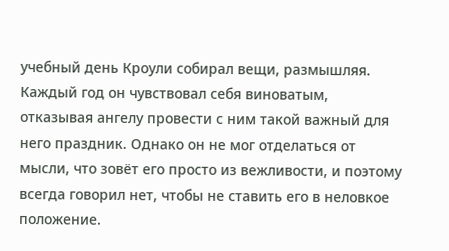учебный день Кроули собирал вещи, размышляя. Каждый год он чувствовал себя виноватым, отказывая ангелу провести с ним такой важный для него праздник. Однако он не мог отделаться от мысли, что зовёт его просто из вежливости, и поэтому всегда говорил нет, чтобы не ставить его в неловкое положение.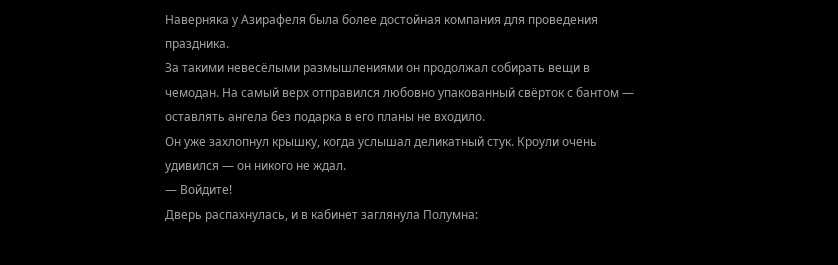Наверняка у Азирафеля была более достойная компания для проведения праздника.
За такими невесёлыми размышлениями он продолжал собирать вещи в чемодан. На самый верх отправился любовно упакованный свёрток с бантом — оставлять ангела без подарка в его планы не входило.
Он уже захлопнул крышку, когда услышал деликатный стук. Кроули очень удивился — он никого не ждал.
— Войдите!
Дверь распахнулась, и в кабинет заглянула Полумна: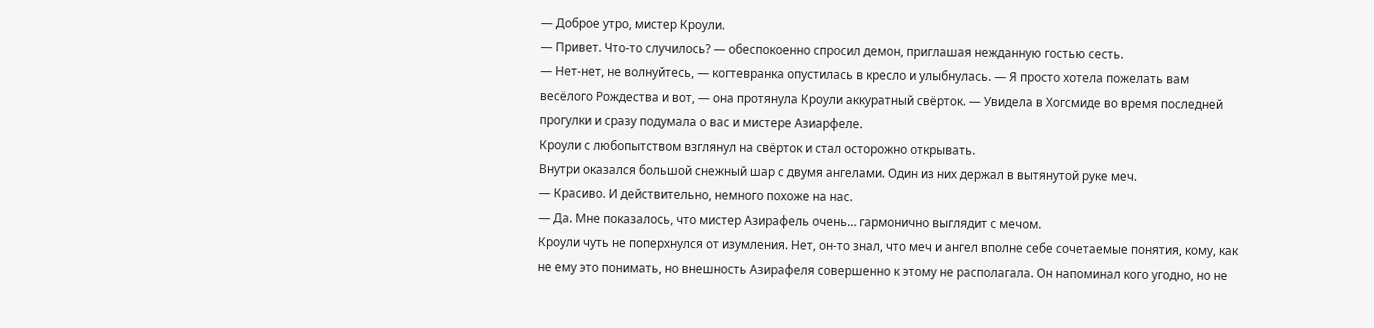— Доброе утро, мистер Кроули.
— Привет. Что-то случилось? — обеспокоенно спросил демон, приглашая нежданную гостью сесть.
— Нет-нет, не волнуйтесь, — когтевранка опустилась в кресло и улыбнулась. — Я просто хотела пожелать вам весёлого Рождества и вот, — она протянула Кроули аккуратный свёрток. — Увидела в Хогсмиде во время последней прогулки и сразу подумала о вас и мистере Азиарфеле.
Кроули с любопытством взглянул на свёрток и стал осторожно открывать.
Внутри оказался большой снежный шар с двумя ангелами. Один из них держал в вытянутой руке меч.
— Красиво. И действительно, немного похоже на нас.
— Да. Мне показалось, что мистер Азирафель очень… гармонично выглядит с мечом.
Кроули чуть не поперхнулся от изумления. Нет, он-то знал, что меч и ангел вполне себе сочетаемые понятия, кому, как не ему это понимать, но внешность Азирафеля совершенно к этому не располагала. Он напоминал кого угодно, но не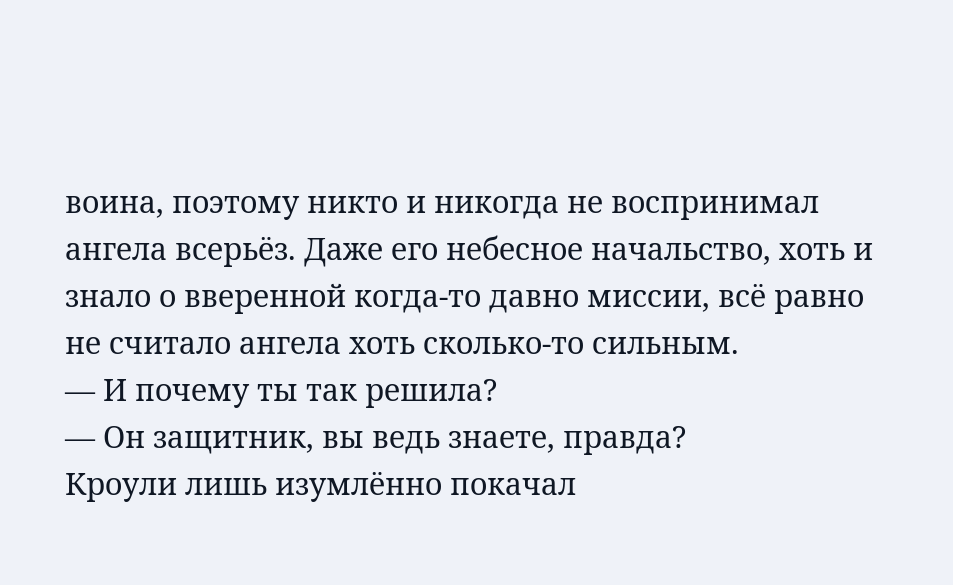воина, поэтому никто и никогда не воспринимал ангела всерьёз. Даже его небесное начальство, хоть и знало о вверенной когда-то давно миссии, всё равно не считало ангела хоть сколько-то сильным.
— И почему ты так решила?
— Он защитник, вы ведь знаете, правда?
Кроули лишь изумлённо покачал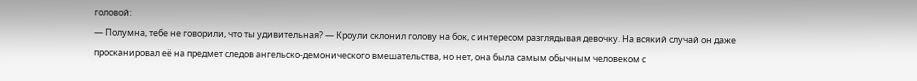головой:
— Полумна, тебе не говорили, что ты удивительная? — Кроули склонил голову на бок, с интересом разглядывая девочку. На всякий случай он даже просканировал её на предмет следов ангельско-демонического вмешательства, но нет, она была самым обычным человеком с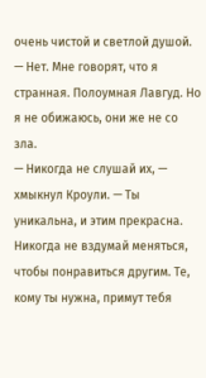очень чистой и светлой душой.
— Нет. Мне говорят, что я странная. Полоумная Лавгуд. Но я не обижаюсь, они же не со зла.
— Никогда не слушай их, — хмыкнул Кроули. — Ты уникальна, и этим прекрасна. Никогда не вздумай меняться, чтобы понравиться другим. Те, кому ты нужна, примут тебя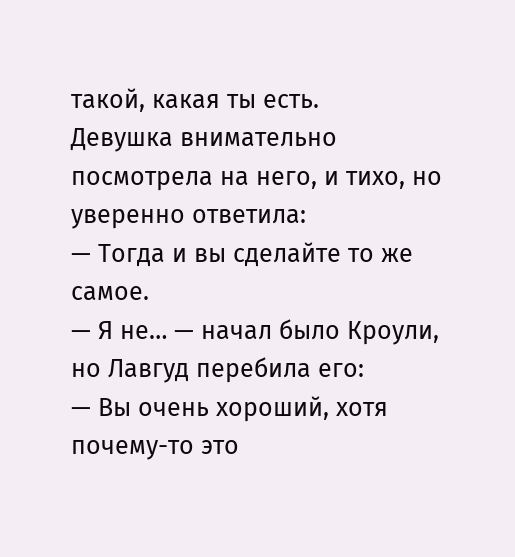такой, какая ты есть.
Девушка внимательно посмотрела на него, и тихо, но уверенно ответила:
— Тогда и вы сделайте то же самое.
— Я не… — начал было Кроули, но Лавгуд перебила его:
— Вы очень хороший, хотя почему-то это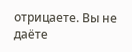отрицаете. Вы не даёте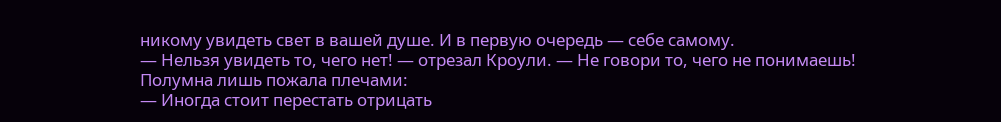никому увидеть свет в вашей душе. И в первую очередь — себе самому.
— Нельзя увидеть то, чего нет! — отрезал Кроули. — Не говори то, чего не понимаешь!
Полумна лишь пожала плечами:
— Иногда стоит перестать отрицать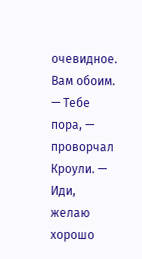очевидное. Вам обоим.
— Тебе пора, — проворчал Кроули. — Иди, желаю хорошо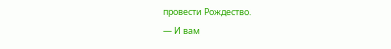провести Рождество.
— И вам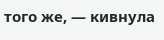того же, — кивнула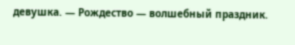девушка. — Рождество — волшебный праздник.